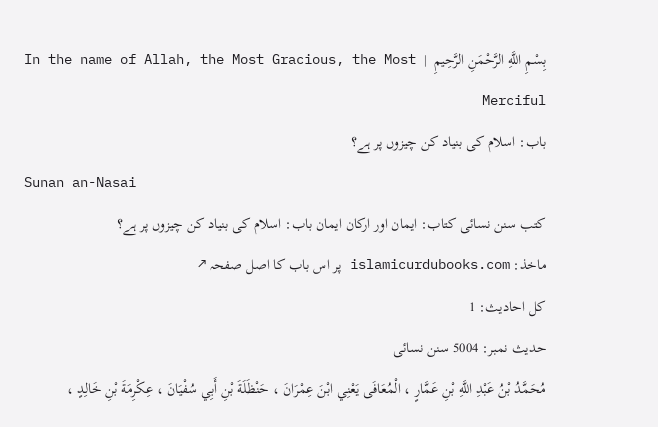بِسْمِ اللَّهِ الرَّحْمَنِ الرَّحِيمِ  |  In the name of Allah, the Most Gracious, the Most Merciful
باب: اسلام کی بنیاد کن چیزوں پر ہے؟
Sunan an-Nasai
کتب سنن نسائی کتاب: ایمان اور ارکان ایمان باب: اسلام کی بنیاد کن چیزوں پر ہے؟
ماخذ: islamicurdubooks.com پر اس باب کا اصل صفحہ ↗
کل احادیث: 1
حدیث نمبر: 5004 سنن نسائی
مُحَمَّدُ بْنُ عَبْدِ اللَّهِ بْنِ عَمَّارٍ ، الْمُعَافَى يَعْنِي ابْنَ عِمْرَانَ ، حَنْظَلَةَ بْنِ أَبِي سُفْيَانَ ، عِكْرِمَةَ بْنِ خَالِدٍ ،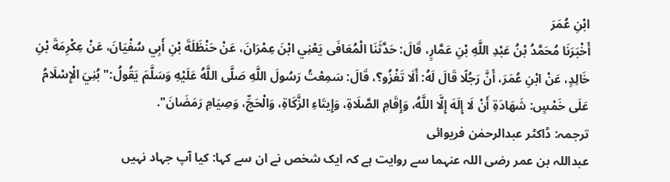ابْنِ عُمَرَ
أَخْبَرَنَا مُحَمَّدُ بْنُ عَبْدِ اللَّهِ بْنِ عَمَّارٍ، قَالَ: حَدَّثَنَا الْمُعَافَى يَعْنِي ابْنَ عِمْرَانَ، عَنْ حَنْظَلَةَ بْنِ أَبِي سُفْيَانَ، عَنْ عِكْرِمَةَ بْنِ خَالِدٍ، عَنْ ابْنِ عُمَرَ، أَنَّ رَجُلًا قَالَ لَهُ: أَلَا تَغْزُو؟، قَالَ: سَمِعْتُ رَسُولَ اللَّهِ صَلَّى اللَّهُ عَلَيْهِ وَسَلَّمَ يَقُولُ:" بُنِيَ الْإِسْلَامُ عَلَى خَمْسٍ: شَهَادَةِ أَنْ لَا إِلَهَ إِلَّا اللَّهُ، وَإِقَامِ الصَّلَاةِ، وَإِيتَاءِ الزَّكَاةِ، وَالْحَجِّ، وَصِيَامِ رَمَضَانَ".
ترجمہ: ڈاکٹر عبدالرحمٰن فریوائی
عبداللہ بن عمر رضی اللہ عنہما سے روایت ہے کہ ایک شخص نے ان سے کہا: کیا آپ جہاد نہیں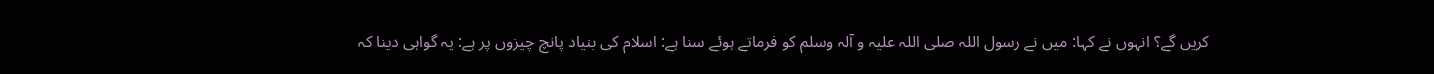کریں گے؟ انہوں نے کہا: میں نے رسول اللہ صلی اللہ علیہ و آلہ وسلم کو فرماتے ہوئے سنا ہے: اسلام کی بنیاد پانچ چیزوں پر ہے: یہ گواہی دینا کہ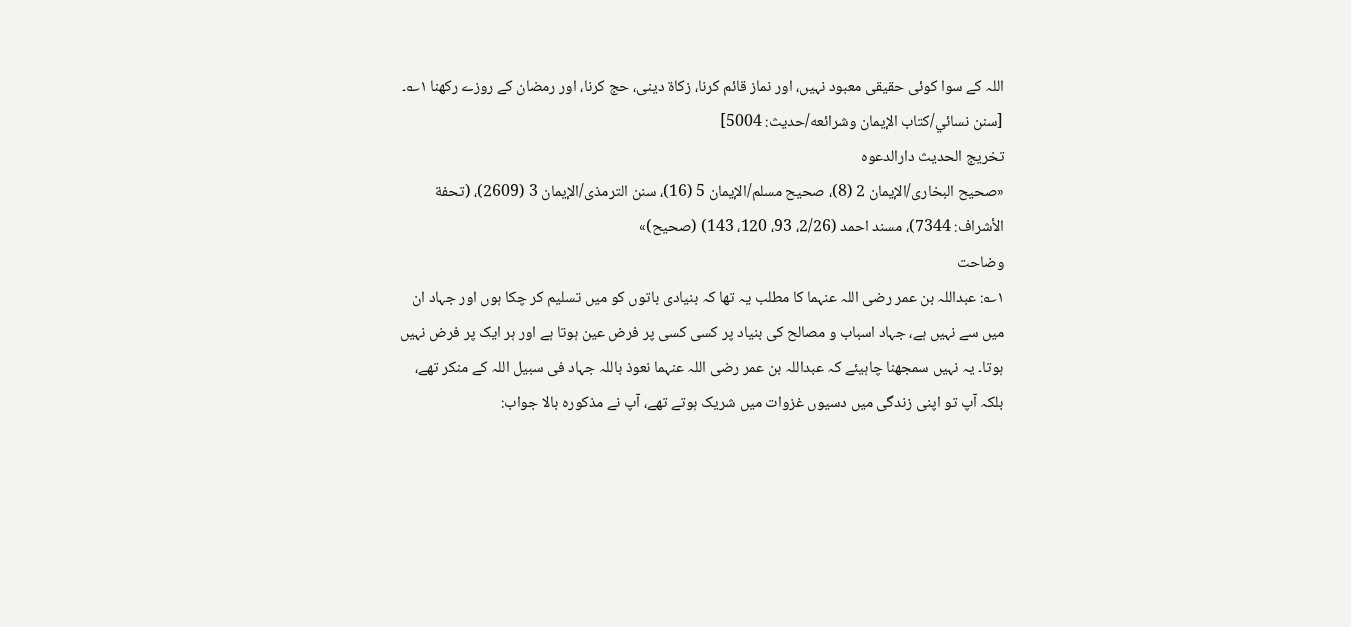اللہ کے سوا کوئی حقیقی معبود نہیں، اور نماز قائم کرنا، زکاۃ دینی، حج کرنا، اور رمضان کے روزے رکھنا ۱؎۔ [سنن نسائي/كتاب الإيمان وشرائعه/حدیث: 5004]
تخریج الحدیث دارالدعوہ
«صحیح البخاری/الإیمان 2 (8)، صحیح مسلم/الإیمان 5 (16)، سنن الترمذی/الإیمان 3 (2609)، (تحفة الأشراف: 7344)، مسند احمد (2/26، 93، 120، 143) (صحیح)»
وضاحت
۱؎: عبداللہ بن عمر رضی اللہ عنہما کا مطلب یہ تھا کہ بنیادی باتوں کو میں تسلیم کر چکا ہوں اور جہاد ان میں سے نہیں ہے، جہاد اسباب و مصالح کی بنیاد پر کسی کسی پر فرض عین ہوتا ہے اور ہر ایک پر فرض نہیں ہوتا۔ یہ نہیں سمجھنا چاہیئے کہ عبداللہ بن عمر رضی اللہ عنہما نعوذ باللہ جہاد فی سبیل اللہ کے منکر تھے، بلکہ آپ تو اپنی زندگی میں دسیوں غزوات میں شریک ہوتے تھے، آپ نے مذکورہ بالا جواب: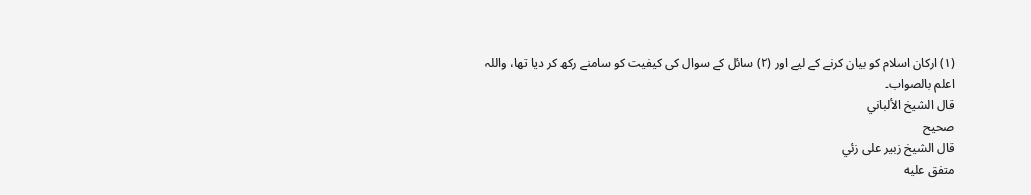(۱) ارکان اسلام کو بیان کرنے کے لیے اور (۲) سائل کے سوال کی کیفیت کو سامنے رکھ کر دیا تھا، واللہ اعلم بالصواب۔
قال الشيخ الألباني
صحيح
قال الشيخ زبير على زئي
متفق عليه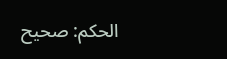الحكم: صحيح